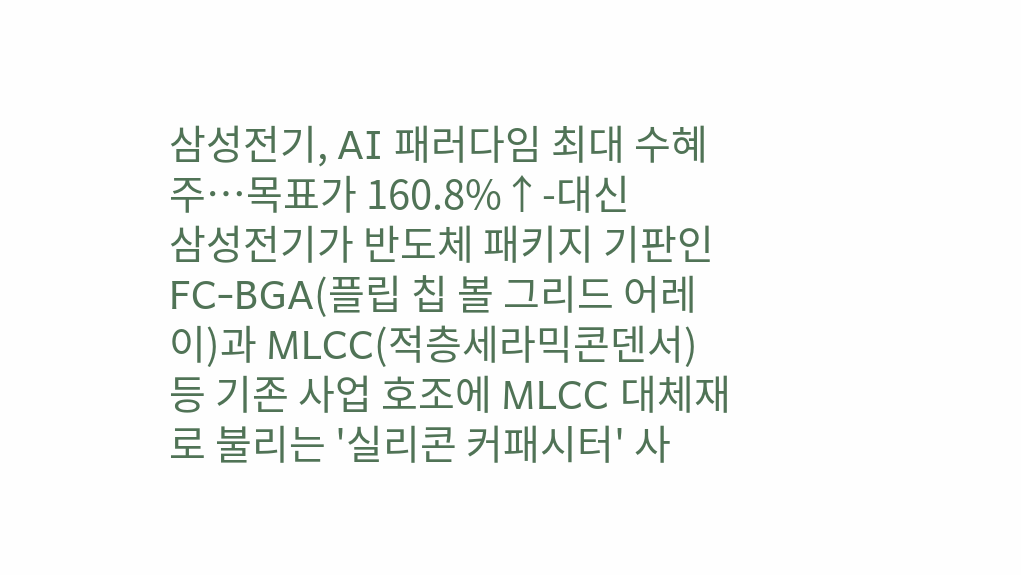삼성전기, AI 패러다임 최대 수혜주…목표가 160.8%↑-대신
삼성전기가 반도체 패키지 기판인 FC-BGA(플립 칩 볼 그리드 어레이)과 MLCC(적층세라믹콘덴서) 등 기존 사업 호조에 MLCC 대체재로 불리는 '실리콘 커패시터' 사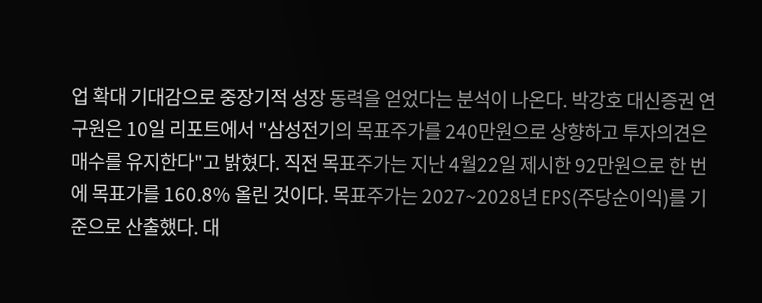업 확대 기대감으로 중장기적 성장 동력을 얻었다는 분석이 나온다. 박강호 대신증권 연구원은 10일 리포트에서 "삼성전기의 목표주가를 240만원으로 상향하고 투자의견은 매수를 유지한다"고 밝혔다. 직전 목표주가는 지난 4월22일 제시한 92만원으로 한 번에 목표가를 160.8% 올린 것이다. 목표주가는 2027~2028년 EPS(주당순이익)를 기준으로 산출했다. 대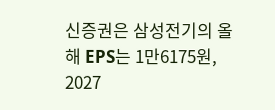신증권은 삼성전기의 올해 EPS는 1만6175원, 2027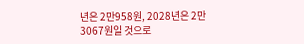년은 2만958원, 2028년은 2만3067원일 것으로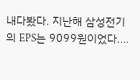내다봤다. 지난해 삼성전기의 EPS는 9099원이었다....